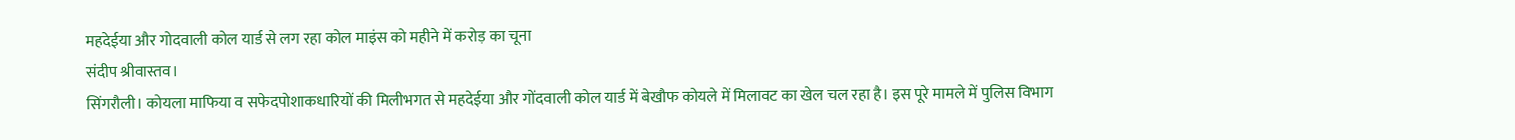महदेईया और गोदवाली कोल यार्ड से लग रहा कोल माइंस को महीने में करोड़ का चूना
संदीप श्रीवास्तव।
सिंगरौली। कोयला माफिया व सफेदपोशाकधारियों की मिलीभगत से महदेईया और गोंदवाली कोल यार्ड में बेखौफ कोयले में मिलावट का खेल चल रहा है। इस पूरे मामले में पुलिस विभाग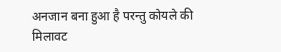अनजान बना हुआ है परन्तु कोयले की मिलावट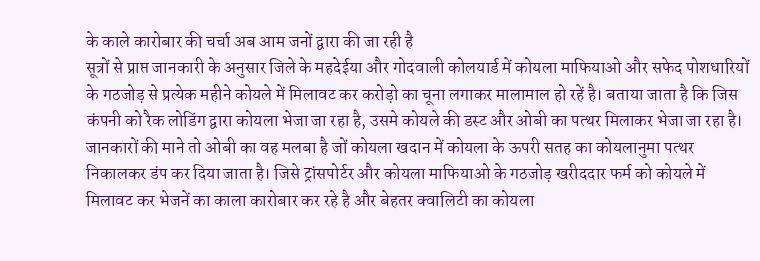के काले कारोबार की चर्चा अब आम जनों द्वारा की जा रही है
सूत्रों से प्राप्त जानकारी के अनुसार जिले के महदेईया और गोदवाली कोलयार्ड में कोयला माफियाओ और सफेद पोशधारियों के गठजोड़ से प्रत्येक महीने कोयले में मिलावट कर करोड़ो का चूना लगाकर मालामाल हो रहें है। बताया जाता है कि जिस कंपनी को रैक लोडिंग द्वारा कोयला भेजा जा रहा है, उसमे कोयले की डस्ट और ओबी का पत्थर मिलाकर भेजा जा रहा है। जानकारों की माने तो ओबी का वह मलबा है जों कोयला खदान में कोयला के ऊपरी सतह का कोयलानुमा पत्थर निकालकर डंप कर दिया जाता है। जिसे ट्रांसपोर्टर और कोयला माफियाओ के गठजोड़ खरीददार फर्म को कोयले में मिलावट कर भेजनें का काला कारोबार कर रहे है और बेहतर क्वालिटी का कोयला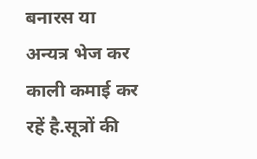बनारस या अन्यत्र भेज कर काली कमाई कर रहें है.सूत्रों की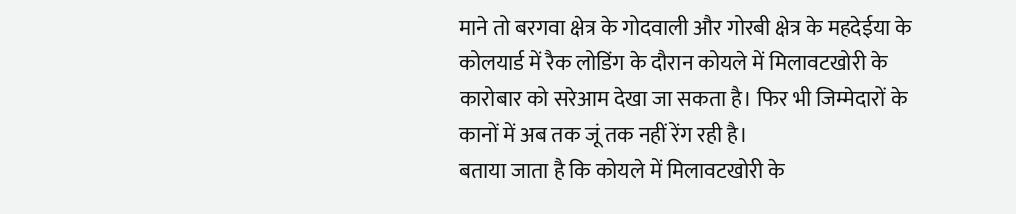माने तो बरगवा क्षेत्र के गोदवाली और गोरबी क्षेत्र के महदेईया के कोलयार्ड में रैक लोडिंग के दौरान कोयले में मिलावटखोरी के कारोबार को सरेआम देखा जा सकता है। फिर भी जिम्मेदारों के कानों में अब तक जूं तक नहीं रेंग रही है।
बताया जाता है कि कोयले में मिलावटखोरी के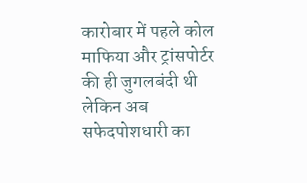कारोबार में पहले कोल माफिया और ट्रांसपोर्टर की ही जुगलबंदी थी लेकिन अब सफेदपोशधारी का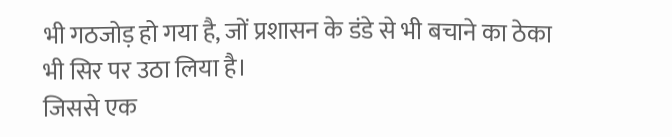भी गठजोड़ हो गया है, जों प्रशासन के डंडे से भी बचाने का ठेका भी सिर पर उठा लिया है।
जिससे एक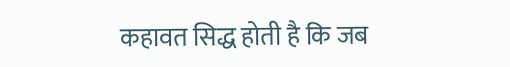कहावत सिद्ध होती है कि जब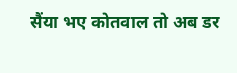सैंया भए कोतवाल तो अब डर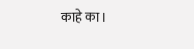काहे का।